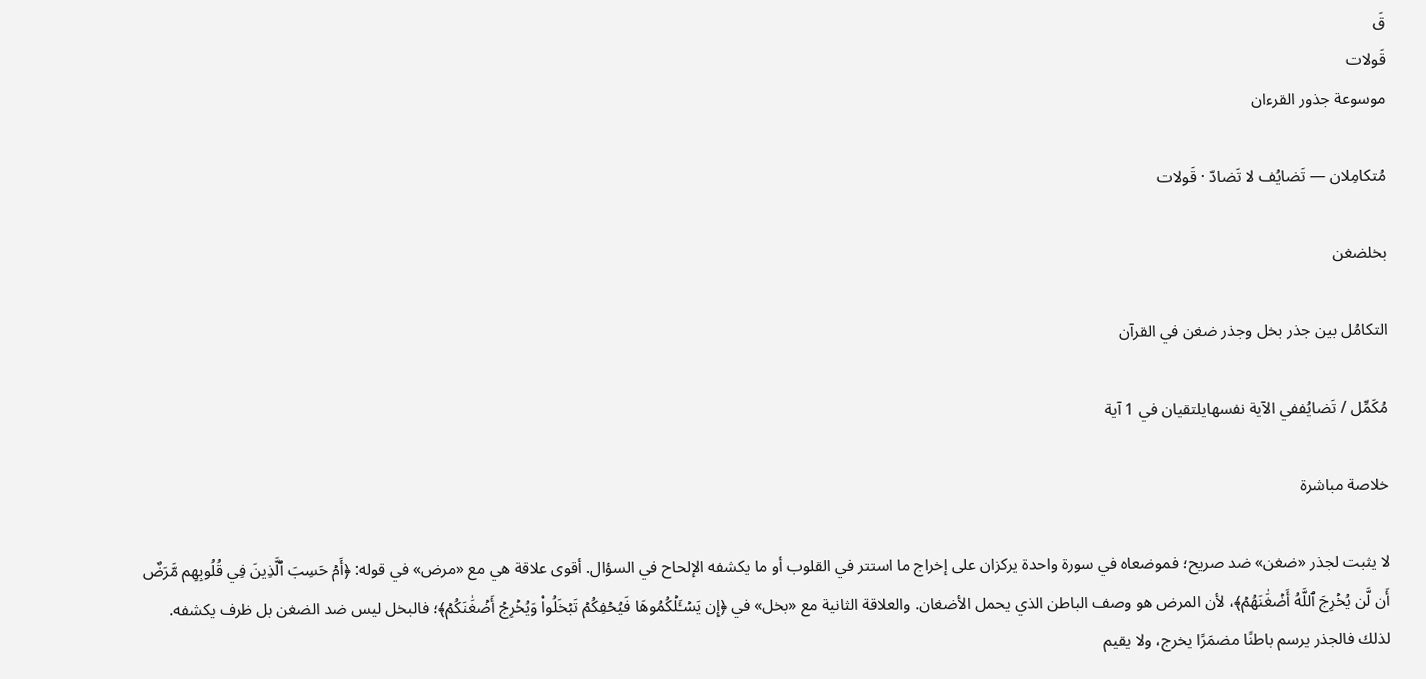قَ
قَولات
موسوعة جذور القرءان

مُتكامِلان — تَضايُف لا تَضادّ · قَولات

بخلضغن

التكامُل بين جذر بخل وجذر ضغن في القرآن

مُكَمِّل / تَضايُففي الآية نفسهايلتقيان في 1 آية

خلاصة مباشرة

لا يثبت لجذر «ضغن» ضد صريح؛ فموضعاه في سورة واحدة يركزان على إخراج ما استتر في القلوب أو ما يكشفه الإلحاح في السؤال. أقوى علاقة هي مع «مرض» في قوله: ﴿أَمۡ حَسِبَ ٱلَّذِينَ فِي قُلُوبِهِم مَّرَضٌ أَن لَّن يُخۡرِجَ ٱللَّهُ أَضۡغَٰنَهُمۡ﴾، لأن المرض هو وصف الباطن الذي يحمل الأضغان. والعلاقة الثانية مع «بخل» في ﴿إِن يَسۡـَٔلۡكُمُوهَا فَيُحۡفِكُمۡ تَبۡخَلُواْ وَيُخۡرِجۡ أَضۡغَٰنَكُمۡ﴾؛ فالبخل ليس ضد الضغن بل ظرف يكشفه. لذلك فالجذر يرسم باطنًا مضمَرًا يخرج، ولا يقيم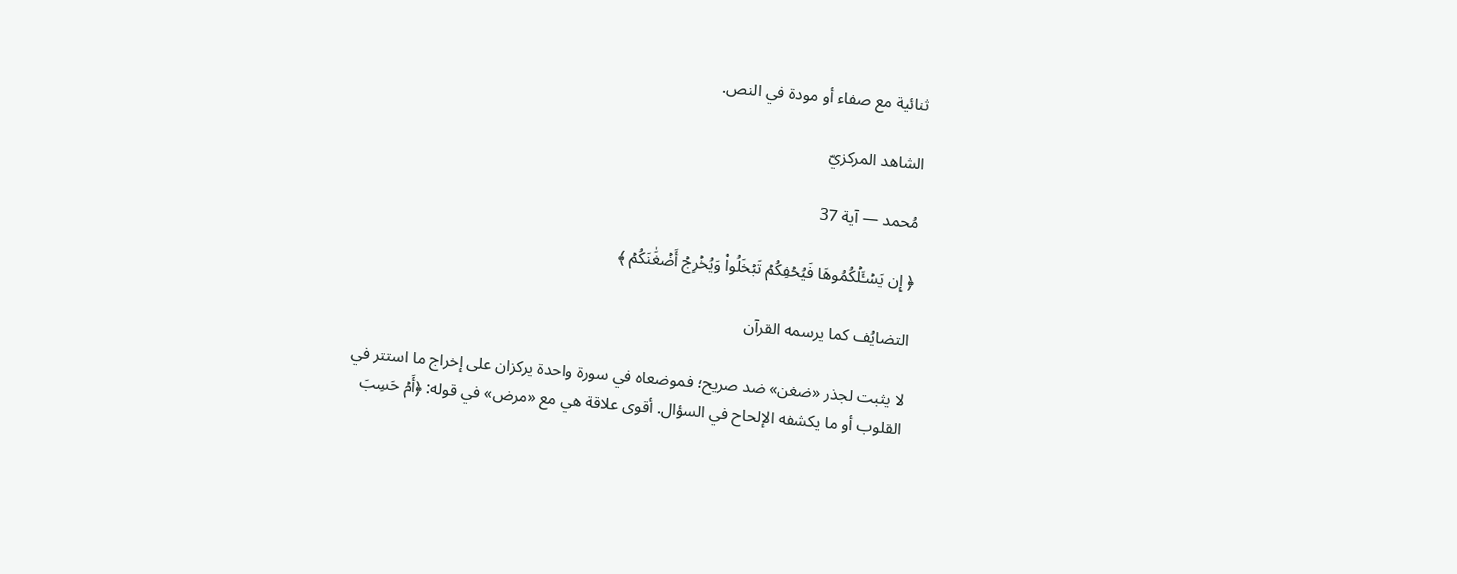ثنائية مع صفاء أو مودة في النص.

الشاهد المركزيّ

مُحمد — آية 37

﴿ إِن يَسۡـَٔلۡكُمُوهَا فَيُحۡفِكُمۡ تَبۡخَلُواْ وَيُخۡرِجۡ أَضۡغَٰنَكُمۡ ﴾

التضايُف كما يرسمه القرآن

لا يثبت لجذر «ضغن» ضد صريح؛ فموضعاه في سورة واحدة يركزان على إخراج ما استتر في القلوب أو ما يكشفه الإلحاح في السؤال. أقوى علاقة هي مع «مرض» في قوله: ﴿أَمۡ حَسِبَ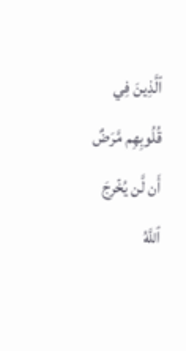ٱلَّذِينَ فِي قُلُوبِهِم مَّرَضٌ أَن لَّن يُخۡرِجَ ٱللَّهُ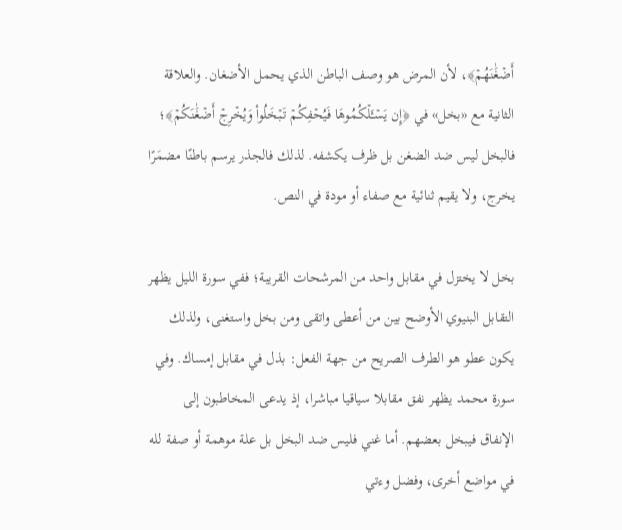أَضۡغَٰنَهُمۡ﴾، لأن المرض هو وصف الباطن الذي يحمل الأضغان. والعلاقة الثانية مع «بخل» في ﴿إِن يَسۡـَٔلۡكُمُوهَا فَيُحۡفِكُمۡ تَبۡخَلُواْ وَيُخۡرِجۡ أَضۡغَٰنَكُمۡ﴾؛ فالبخل ليس ضد الضغن بل ظرف يكشفه. لذلك فالجذر يرسم باطنًا مضمَرًا يخرج، ولا يقيم ثنائية مع صفاء أو مودة في النص.

بخل لا يختزل في مقابل واحد من المرشحات القريبة؛ ففي سورة الليل يظهر التقابل البنيوي الأوضح بين من أعطى واتقى ومن بخل واستغنى، ولذلك يكون عطو هو الطرف الصريح من جهة الفعل: بذل في مقابل إمساك. وفي سورة محمد يظهر نفق مقابلا سياقيا مباشرا، إذ يدعى المخاطبون إلى الإنفاق فيبخل بعضهم. أما غني فليس ضد البخل بل علة موهمة أو صفة لله في مواضع أخرى، وفضل وءتي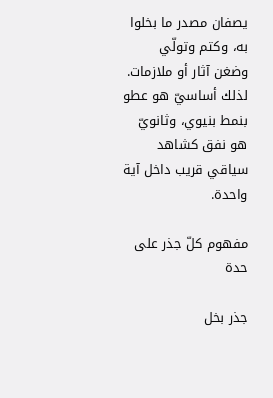يصفان مصدر ما بخلوا به، وكتم وتولّي وضغن آثار أو ملازمات. لذلك أساسيّ هو عطو بنمط بنيوي، وثانويّ هو نفق كشاهد سياقي قريب داخل آية واحدة.

مفهوم كلّ جذر على حدة

جذر بخل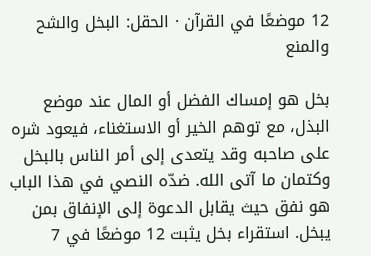12 موضعًا في القرآن · الحقل: البخل والشح والمنع

بخل هو إمساك الفضل أو المال عند موضع البذل، مع توهم الخير أو الاستغناء، فيعود شره على صاحبه وقد يتعدى إلى أمر الناس بالبخل وكتمان ما آتى الله. ضدّه النصي في هذا الباب هو نفق حيث يقابل الدعوة إلى الإنفاق بمن يبخل. استقراء بخل يثبت 12 موضعًا في 7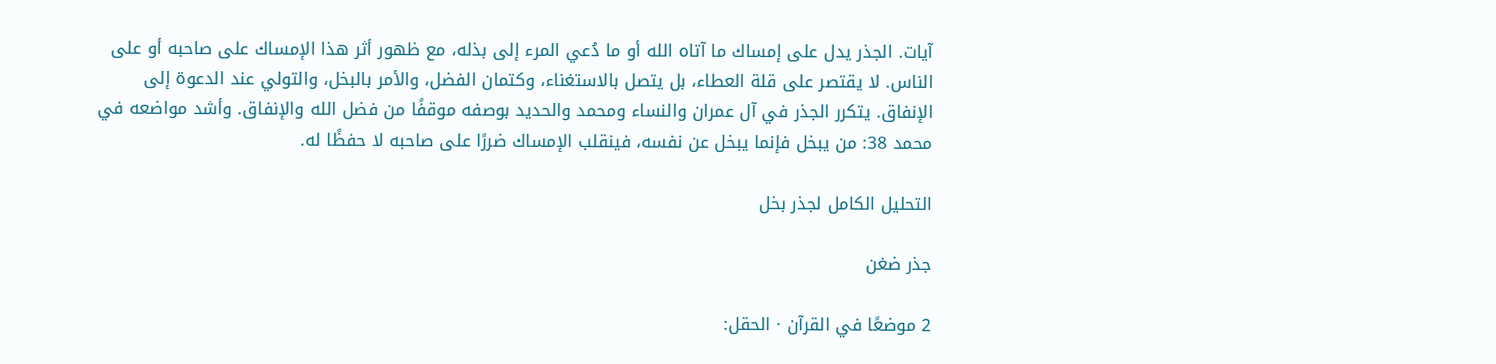آيات. الجذر يدل على إمساك ما آتاه الله أو ما دُعي المرء إلى بذله، مع ظهور أثر هذا الإمساك على صاحبه أو على الناس. لا يقتصر على قلة العطاء، بل يتصل بالاستغناء، وكتمان الفضل، والأمر بالبخل، والتولي عند الدعوة إلى الإنفاق. يتكرر الجذر في آل عمران والنساء ومحمد والحديد بوصفه موقفًا من فضل الله والإنفاق. وأشد مواضعه في محمد 38: من يبخل فإنما يبخل عن نفسه، فينقلب الإمساك ضررًا على صاحبه لا حفظًا له.

التحليل الكامل لجذر بخل

جذر ضغن

2 موضعًا في القرآن · الحقل: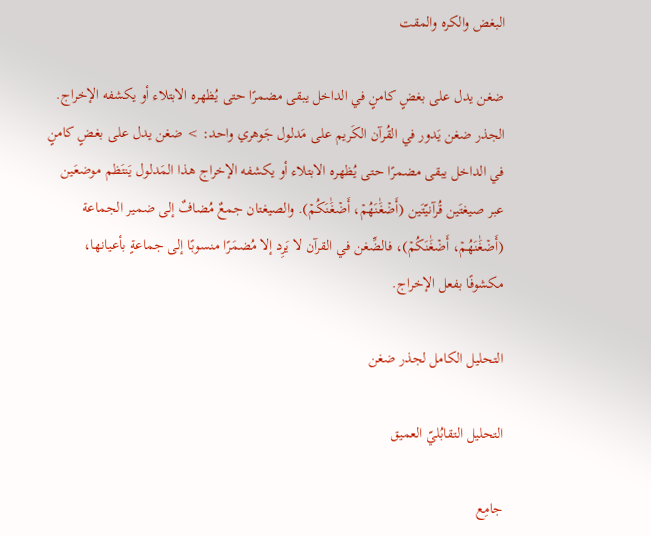البغض والكره والمقت

ضغن يدل على بغضٍ كامنٍ في الداخل يبقى مضمرًا حتى يُظهره الابتلاء أو يكشفه الإخراج. الجذر ضغن يَدور في القُرآن الكَريم على مَدلول جَوهري واحد: > ضغن يدل على بغضٍ كامنٍ في الداخل يبقى مضمرًا حتى يُظهره الابتلاء أو يكشفه الإخراج هذا المَدلول يَنتَظم موضعَين عبر صيغتَين قُرآنيّتَين (أَضۡغَٰنَهُمۡ، أَضۡغَٰنَكُمۡ). والصيغتان جمعٌ مُضافٌ إلى ضمير الجماعة (أَضۡغَٰنَهُمۡ، أَضۡغَٰنَكُمۡ)، فالضِّغن في القرآن لا يَرِد إلا مُضمَرًا منسوبًا إلى جماعةٍ بأعيانها، مكشوفًا بفعل الإخراج.

التحليل الكامل لجذر ضغن

التحليل التقابُليّ العميق

جامِع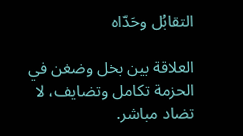التقابُل وحَدّاه

العلاقة بين بخل وضغن في الحزمة تكامل وتضايف، لا تضاد مباشر.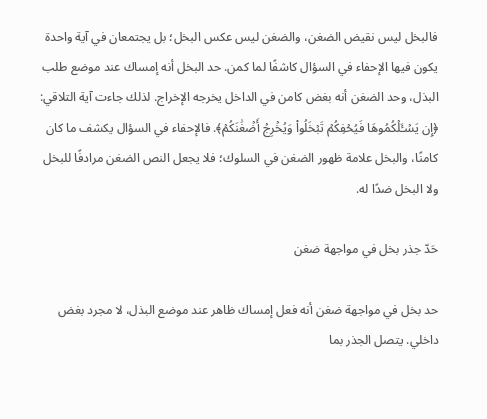فالبخل ليس نقيض الضغن، والضغن ليس عكس البخل؛ بل يجتمعان في آية واحدة يكون فيها الإحفاء في السؤال كاشفًا لما كمن. حد البخل أنه إمساك عند موضع طلب البذل، وحد الضغن أنه بغض كامن في الداخل يخرجه الإخراج. لذلك جاءت آية التلاقي: ﴿إِن يَسۡـَٔلۡكُمُوهَا فَيُحۡفِكُمۡ تَبۡخَلُواْ وَيُخۡرِجۡ أَضۡغَٰنَكُمۡ﴾. فالإحفاء في السؤال يكشف ما كان كامنًا، والبخل علامة ظهور الضغن في السلوك؛ فلا يجعل النص الضغن مرادفًا للبخل ولا البخل ضدًا له.

حَدّ جذر بخل في مواجهة ضغن

حد بخل في مواجهة ضغن أنه فعل إمساك ظاهر عند موضع البذل، لا مجرد بغض داخلي. يتصل الجذر بما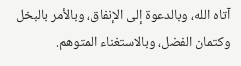آتاه الله، وبالدعوة إلى الإنفاق، وبالأمر بالبخل وكتمان الفضل، وبالاستغناء المتوهم.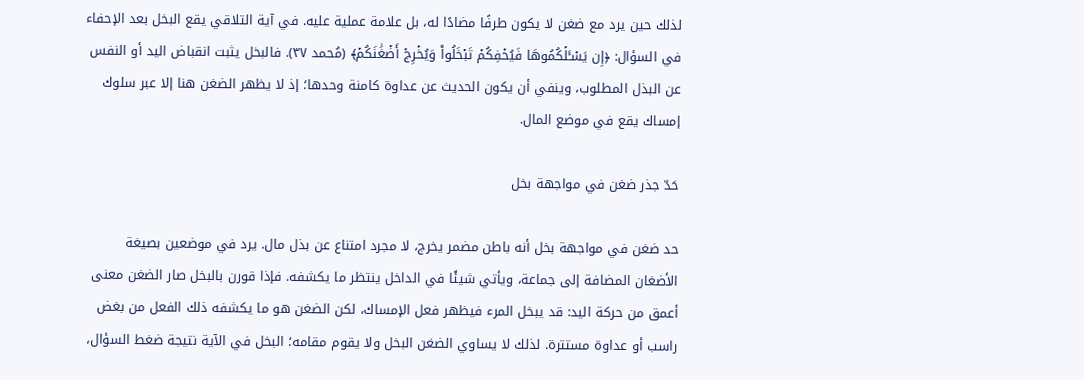لذلك حين يرد مع ضغن لا يكون طرفًا مضادًا له، بل علامة عملية عليه. في آية التلاقي يقع البخل بعد الإحفاء في السؤال: ﴿إِن يَسۡـَٔلۡكُمُوهَا فَيُحۡفِكُمۡ تَبۡخَلُواْ وَيُخۡرِجۡ أَضۡغَٰنَكُمۡ﴾ (مُحمد ٣٧). فالبخل يثبت انقباض اليد أو النفس عن البذل المطلوب، وينفي أن يكون الحديث عن عداوة كامنة وحدها؛ إذ لا يظهر الضغن هنا إلا عبر سلوك إمساك يقع في موضع المال.

حَدّ جذر ضغن في مواجهة بخل

حد ضغن في مواجهة بخل أنه باطن مضمر يخرج، لا مجرد امتناع عن بذل مال. يرد في موضعين بصيغة الأضغان المضافة إلى جماعة، ويأتي شيئًا في الداخل ينتظر ما يكشفه. فإذا قورن بالبخل صار الضغن معنى أعمق من حركة اليد: قد يبخل المرء فيظهر فعل الإمساك، لكن الضغن هو ما يكشفه ذلك الفعل من بغض راسب أو عداوة مستترة. لذلك لا يساوي الضغن البخل ولا يقوم مقامه؛ البخل في الآية نتيجة ضغط السؤال،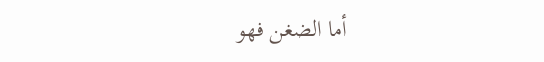أما الضغن فهو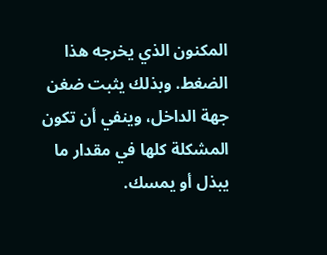المكنون الذي يخرجه هذا الضغط. وبذلك يثبت ضغن جهة الداخل، وينفي أن تكون المشكلة كلها في مقدار ما يبذل أو يمسك.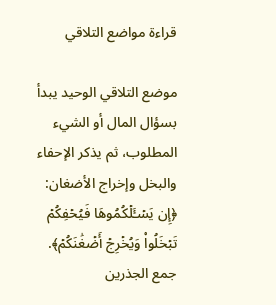قراءة مواضع التلاقي

موضع التلاقي الوحيد يبدأ بسؤال المال أو الشيء المطلوب، ثم يذكر الإحفاء والبخل وإخراج الأضغان: ﴿إِن يَسۡـَٔلۡكُمُوهَا فَيُحۡفِكُمۡ تَبۡخَلُواْ وَيُخۡرِجۡ أَضۡغَٰنَكُمۡ﴾. جمع الجذرين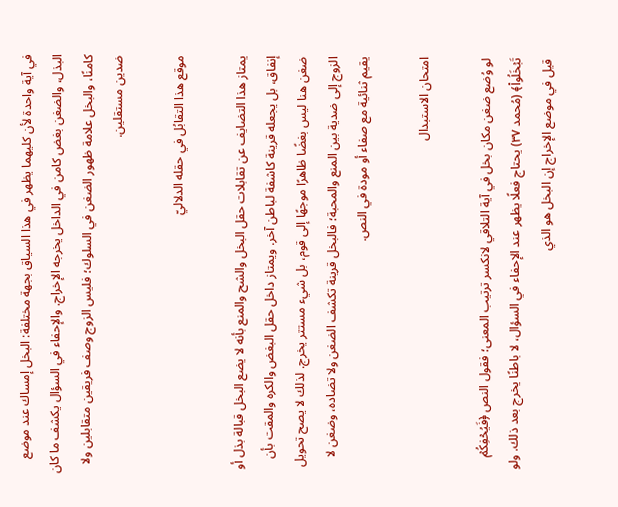في آية واحدة لأن كليهما يظهر في هذا السياق بجهة مختلفة: البخل إمساك عند موضع البذل، والضغن بغض كامن في الداخل يخرجه الإخراج. والإحفاء في السؤال يكشف ما كان كامنًا، والبخل علامة ظهور الضغن في السلوك؛ فليس الزوج وصف فريقين متقابلين ولا ضدين مستقلين.

موقع هذا التقابُل في حقله الدلاليّ

يمتاز هذا التضايف عن تقابلات حقل البخل والشح والمنع بأنه لا يضع البخل قبالة بذل أو إنفاق، بل يجعله قرينة كاشفة لباطن آخر. ويمتاز داخل حقل البغض والكره والمقت بأن ضغن هنا ليس بغضًا ظاهرًا موجهًا إلى قوم، بل شيء مستتر يخرج. لذلك لا يصح تحويل الزوج إلى ضدية بين المنع والمحبة؛ فالبخل قرينة تكشف الضغن ولا تضاده، وضغن لا يقيم ثنائية مع صفاء أو مودة في النص.

امتحان الاستبدال

لو وُضع ضغن مكان بخل في آية التلاقي لانكسر ترتيب المعنى؛ فقول النص ﴿فَيُحۡفِكُمۡ تَبۡخَلُواْ﴾ (مُحمد ٣٧) يحتاج فعلًا يظهر عند الإحفاء في السؤال، لا باطنًا يخرج بعد ذلك. ولو قيل في موضع الإخراج إن البخل هو الذي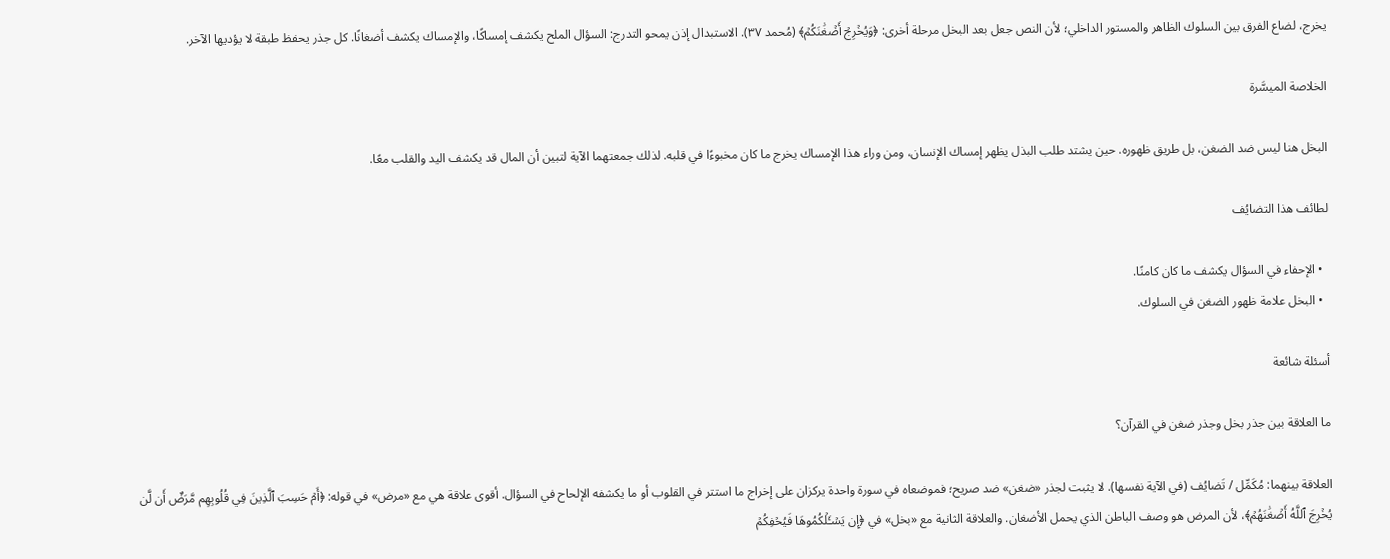يخرج، لضاع الفرق بين السلوك الظاهر والمستور الداخلي؛ لأن النص جعل بعد البخل مرحلة أخرى: ﴿وَيُخۡرِجۡ أَضۡغَٰنَكُمۡ﴾ (مُحمد ٣٧). الاستبدال إذن يمحو التدرج: السؤال الملح يكشف إمساكًا، والإمساك يكشف أضغانًا. كل جذر يحفظ طبقة لا يؤديها الآخر.

الخلاصة الميسَّرة

البخل هنا ليس ضد الضغن، بل طريق ظهوره. حين يشتد طلب البذل يظهر إمساك الإنسان، ومن وراء هذا الإمساك يخرج ما كان مخبوءًا في قلبه. لذلك جمعتهما الآية لتبين أن المال قد يكشف اليد والقلب معًا.

لطائف هذا التضايُف

  • الإحفاء في السؤال يكشف ما كان كامنًا.
  • البخل علامة ظهور الضغن في السلوك.

أسئلة شائعة

ما العلاقة بين جذر بخل وجذر ضغن في القرآن؟

العلاقة بينهما: مُكَمِّل / تَضايُف (في الآية نفسها). لا يثبت لجذر «ضغن» ضد صريح؛ فموضعاه في سورة واحدة يركزان على إخراج ما استتر في القلوب أو ما يكشفه الإلحاح في السؤال. أقوى علاقة هي مع «مرض» في قوله: ﴿أَمۡ حَسِبَ ٱلَّذِينَ فِي قُلُوبِهِم مَّرَضٌ أَن لَّن يُخۡرِجَ ٱللَّهُ أَضۡغَٰنَهُمۡ﴾، لأن المرض هو وصف الباطن الذي يحمل الأضغان. والعلاقة الثانية مع «بخل» في ﴿إِن يَسۡـَٔلۡكُمُوهَا فَيُحۡفِكُمۡ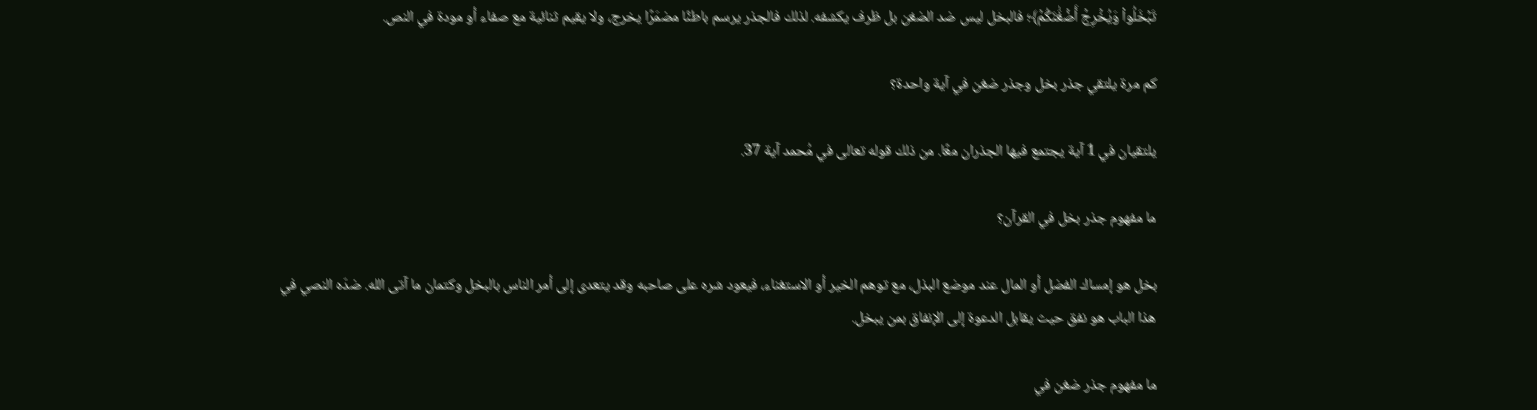تَبۡخَلُواْ وَيُخۡرِجۡ أَضۡغَٰنَكُمۡ﴾؛ فالبخل ليس ضد الضغن بل ظرف يكشفه. لذلك فالجذر يرسم باطنًا مضمَرًا يخرج، ولا يقيم ثنائية مع صفاء أو مودة في النص.

كم مرة يلتقي جذر بخل وجذر ضغن في آية واحدة؟

يلتقيان في 1 آية يجتمع فيها الجذران معًا. من ذلك قوله تعالى في مُحمد آية 37.

ما مفهوم جذر بخل في القرآن؟

بخل هو إمساك الفضل أو المال عند موضع البذل، مع توهم الخير أو الاستغناء، فيعود شره على صاحبه وقد يتعدى إلى أمر الناس بالبخل وكتمان ما آتى الله. ضدّه النصي في هذا الباب هو نفق حيث يقابل الدعوة إلى الإنفاق بمن يبخل.

ما مفهوم جذر ضغن في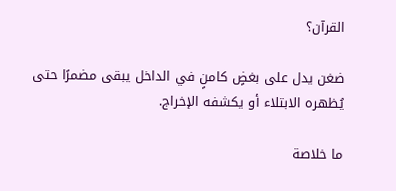القرآن؟

ضغن يدل على بغضٍ كامنٍ في الداخل يبقى مضمرًا حتى يُظهره الابتلاء أو يكشفه الإخراج.

ما خلاصة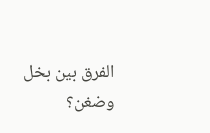الفرق بين بخل وضغن؟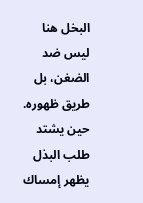البخل هنا ليس ضد الضغن، بل طريق ظهوره. حين يشتد طلب البذل يظهر إمساك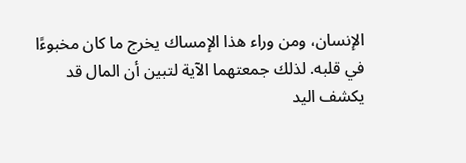الإنسان، ومن وراء هذا الإمساك يخرج ما كان مخبوءًا في قلبه. لذلك جمعتهما الآية لتبين أن المال قد يكشف اليد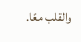والقلب معًا.